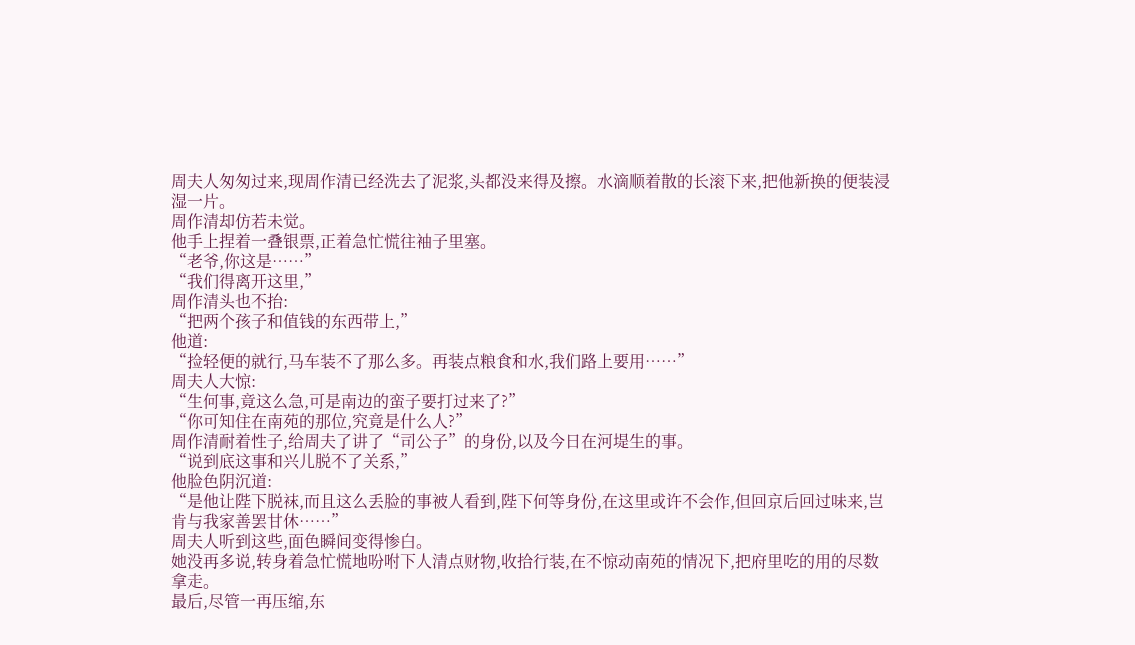周夫人匆匆过来,现周作清已经洗去了泥浆,头都没来得及擦。水滴顺着散的长滚下来,把他新换的便装浸湿一片。
周作清却仿若未觉。
他手上捏着一叠银票,正着急忙慌往袖子里塞。
“老爷,你这是……”
“我们得离开这里,”
周作清头也不抬:
“把两个孩子和值钱的东西带上,”
他道:
“捡轻便的就行,马车装不了那么多。再装点粮食和水,我们路上要用……”
周夫人大惊:
“生何事,竟这么急,可是南边的蛮子要打过来了?”
“你可知住在南苑的那位,究竟是什么人?”
周作清耐着性子,给周夫了讲了“司公子”的身份,以及今日在河堤生的事。
“说到底这事和兴儿脱不了关系,”
他脸色阴沉道:
“是他让陛下脱袜,而且这么丢脸的事被人看到,陛下何等身份,在这里或许不会作,但回京后回过味来,岂肯与我家善罢甘休……”
周夫人听到这些,面色瞬间变得惨白。
她没再多说,转身着急忙慌地吩咐下人清点财物,收拾行装,在不惊动南苑的情况下,把府里吃的用的尽数拿走。
最后,尽管一再压缩,东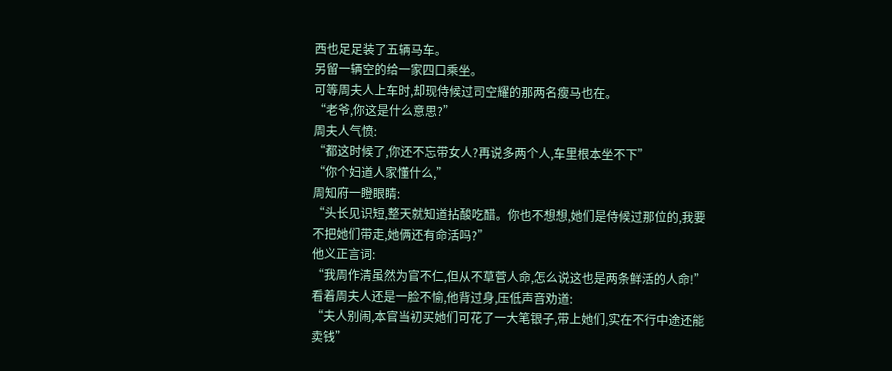西也足足装了五辆马车。
另留一辆空的给一家四口乘坐。
可等周夫人上车时,却现侍候过司空耀的那两名瘦马也在。
“老爷,你这是什么意思?”
周夫人气愤:
“都这时候了,你还不忘带女人?再说多两个人,车里根本坐不下”
“你个妇道人家懂什么,”
周知府一瞪眼睛:
“头长见识短,整天就知道拈酸吃醋。你也不想想,她们是侍候过那位的,我要不把她们带走,她俩还有命活吗?”
他义正言词:
“我周作清虽然为官不仁,但从不草菅人命,怎么说这也是两条鲜活的人命!”
看着周夫人还是一脸不愉,他背过身,压低声音劝道:
“夫人别闹,本官当初买她们可花了一大笔银子,带上她们,实在不行中途还能卖钱”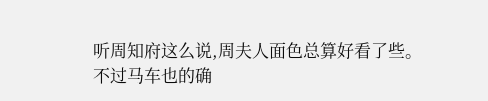听周知府这么说,周夫人面色总算好看了些。
不过马车也的确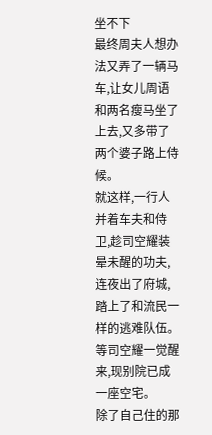坐不下
最终周夫人想办法又弄了一辆马车,让女儿周语和两名瘦马坐了上去,又多带了两个婆子路上侍候。
就这样,一行人并着车夫和侍卫,趁司空耀装晕未醒的功夫,连夜出了府城,踏上了和流民一样的逃难队伍。
等司空耀一觉醒来,现别院已成一座空宅。
除了自己住的那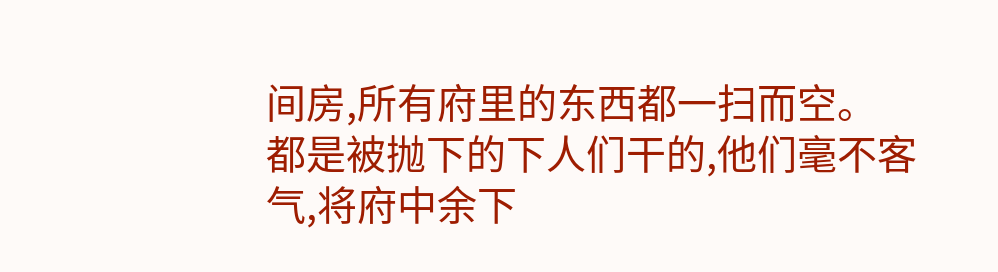间房,所有府里的东西都一扫而空。
都是被抛下的下人们干的,他们毫不客气,将府中余下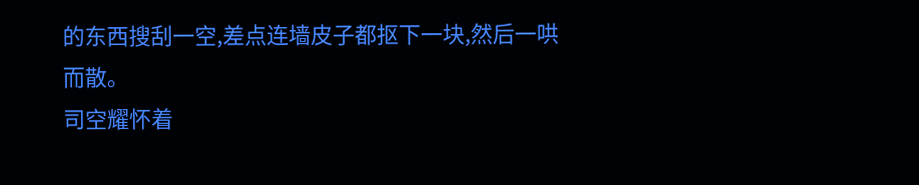的东西搜刮一空,差点连墙皮子都抠下一块,然后一哄而散。
司空耀怀着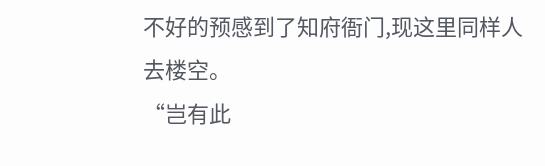不好的预感到了知府衙门,现这里同样人去楼空。
“岂有此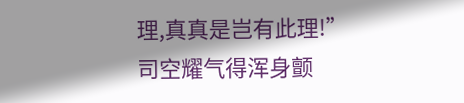理,真真是岂有此理!”
司空耀气得浑身颤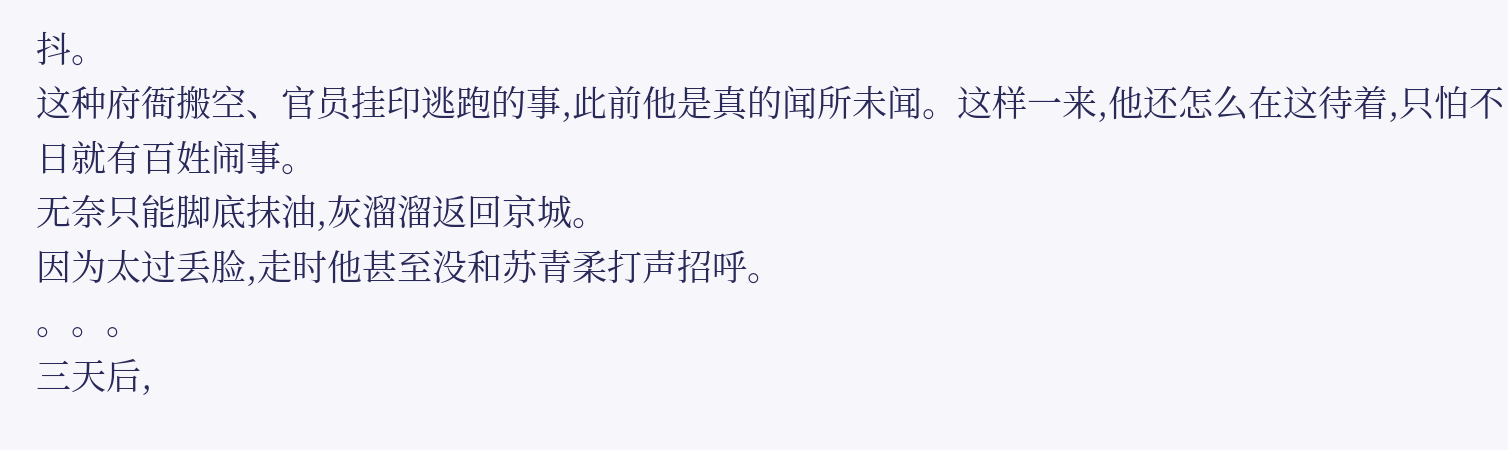抖。
这种府衙搬空、官员挂印逃跑的事,此前他是真的闻所未闻。这样一来,他还怎么在这待着,只怕不日就有百姓闹事。
无奈只能脚底抹油,灰溜溜返回京城。
因为太过丢脸,走时他甚至没和苏青柔打声招呼。
。。。
三天后,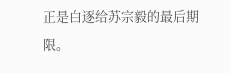正是白逐给苏宗毅的最后期限。